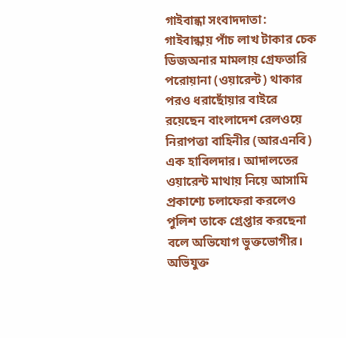গাইবান্ধা সংবাদদাতা:
গাইবান্ধায় পাঁচ লাখ টাকার চেক ডিজঅনার মামলায় গ্রেফতারি পরোয়ানা (ওয়ারেন্ট) থাকার পরও ধরাছোঁয়ার বাইরে রয়েছেন বাংলাদেশ রেলওয়ে নিরাপত্তা বাহিনীর (আরএনবি) এক হাবিলদার। আদালতের ওয়ারেন্ট মাথায় নিয়ে আসামি প্রকাশ্যে চলাফেরা করলেও পুলিশ তাকে গ্রেপ্তার করছেনা বলে অভিযোগ ভুক্তভোগীর।
অভিযুক্ত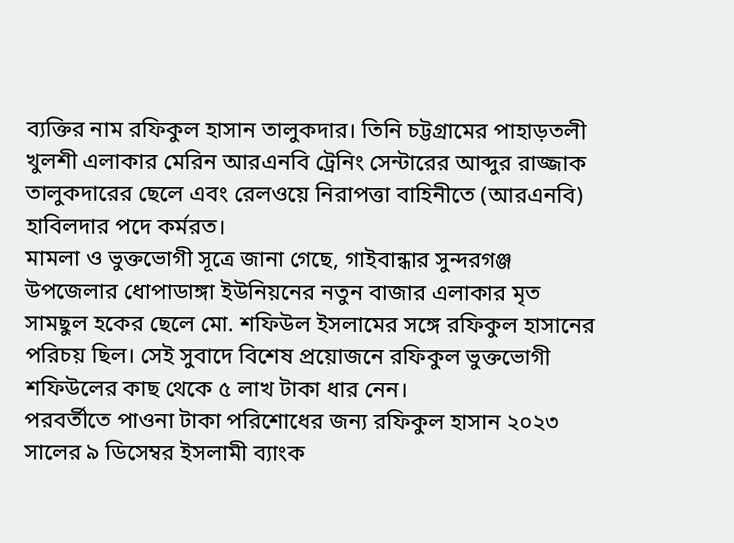ব্যক্তির নাম রফিকুল হাসান তালুকদার। তিনি চট্টগ্রামের পাহাড়তলী খুলশী এলাকার মেরিন আরএনবি ট্রেনিং সেন্টারের আব্দুর রাজ্জাক তালুকদারের ছেলে এবং রেলওয়ে নিরাপত্তা বাহিনীতে (আরএনবি) হাবিলদার পদে কর্মরত।
মামলা ও ভুক্তভোগী সূত্রে জানা গেছে, গাইবান্ধার সুন্দরগঞ্জ উপজেলার ধোপাডাঙ্গা ইউনিয়নের নতুন বাজার এলাকার মৃত সামছুল হকের ছেলে মো. শফিউল ইসলামের সঙ্গে রফিকুল হাসানের পরিচয় ছিল। সেই সুবাদে বিশেষ প্রয়োজনে রফিকুল ভুক্তভোগী শফিউলের কাছ থেকে ৫ লাখ টাকা ধার নেন।
পরবর্তীতে পাওনা টাকা পরিশোধের জন্য রফিকুল হাসান ২০২৩ সালের ৯ ডিসেম্বর ইসলামী ব্যাংক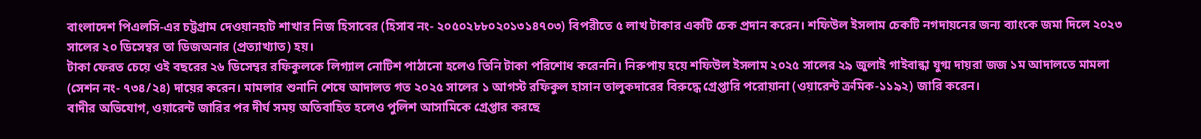বাংলাদেশ পিএলসি-এর চট্টগ্রাম দেওয়ানহাট শাখার নিজ হিসাবের (হিসাব নং- ২০৫০২৮৮০২০১৩১৪৭০৩) বিপরীতে ৫ লাখ টাকার একটি চেক প্রদান করেন। শফিউল ইসলাম চেকটি নগদায়নের জন্য ব্যাংকে জমা দিলে ২০২৩ সালের ২০ ডিসেম্বর তা ডিজঅনার (প্রত্যাখ্যাত) হয়।
টাকা ফেরত চেয়ে ওই বছরের ২৬ ডিসেম্বর রফিকুলকে লিগ্যাল নোটিশ পাঠানো হলেও তিনি টাকা পরিশোধ করেননি। নিরুপায় হয়ে শফিউল ইসলাম ২০২৫ সালের ২৯ জুলাই গাইবান্ধা যুগ্ম দায়রা জজ ১ম আদালতে মামলা (সেশন নং- ৭৩৪/২৪) দায়ের করেন। মামলার শুনানি শেষে আদালত গত ২০২৫ সালের ১ আগস্ট রফিকুল হাসান তালুকদারের বিরুদ্ধে গ্রেপ্তারি পরোয়ানা (ওয়ারেন্ট ক্রমিক-১১৯২) জারি করেন।
বাদীর অভিযোগ, ওয়ারেন্ট জারির পর দীর্ঘ সময় অতিবাহিত হলেও পুলিশ আসামিকে গ্রেপ্তার করছে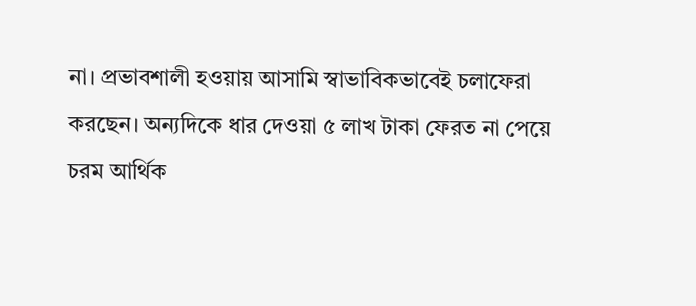না। প্রভাবশালী হওয়ায় আসামি স্বাভাবিকভাবেই চলাফেরা করছেন। অন্যদিকে ধার দেওয়া ৫ লাখ টাকা ফেরত না পেয়ে চরম আর্থিক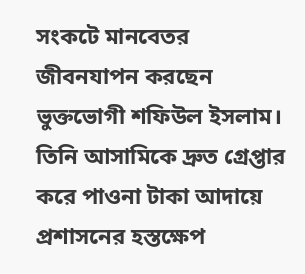সংকটে মানবেতর জীবনযাপন করছেন ভুক্তভোগী শফিউল ইসলাম। তিনি আসামিকে দ্রুত গ্রেপ্তার করে পাওনা টাকা আদায়ে প্রশাসনের হস্তক্ষেপ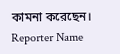কামনা করেছেন।
Reporter Name